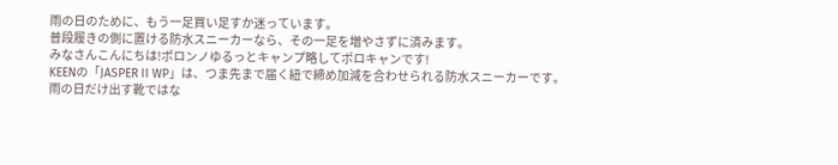雨の日のために、もう一足買い足すか迷っています。
普段履きの側に置ける防水スニーカーなら、その一足を増やさずに済みます。
みなさんこんにちは!ポロンノゆるっとキャンプ略してポロキャンです!
KEENの「JASPER II WP」は、つま先まで届く紐で締め加減を合わせられる防水スニーカーです。
雨の日だけ出す靴ではな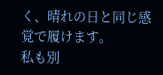く、晴れの日と同じ感覚で履けます。
私も別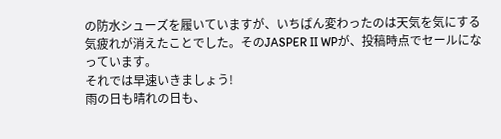の防水シューズを履いていますが、いちばん変わったのは天気を気にする気疲れが消えたことでした。そのJASPER II WPが、投稿時点でセールになっています。
それでは早速いきましょう!
雨の日も晴れの日も、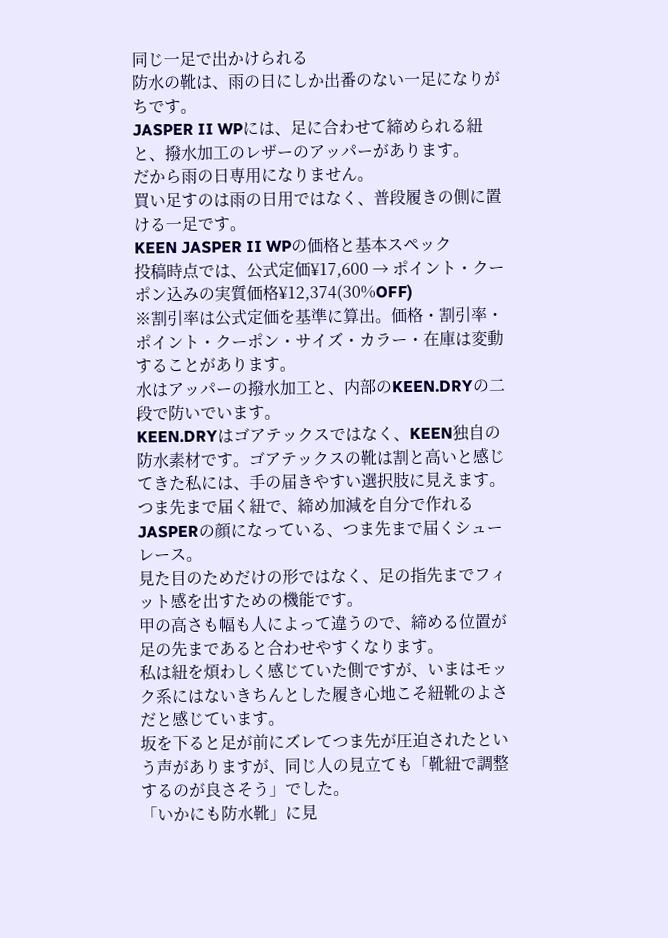同じ一足で出かけられる
防水の靴は、雨の日にしか出番のない一足になりがちです。
JASPER II WPには、足に合わせて締められる紐と、撥水加工のレザーのアッパーがあります。
だから雨の日専用になりません。
買い足すのは雨の日用ではなく、普段履きの側に置ける一足です。
KEEN JASPER II WPの価格と基本スペック
投稿時点では、公式定価¥17,600 → ポイント・クーポン込みの実質価格¥12,374(30%OFF)
※割引率は公式定価を基準に算出。価格・割引率・ポイント・クーポン・サイズ・カラー・在庫は変動することがあります。
水はアッパーの撥水加工と、内部のKEEN.DRYの二段で防いでいます。
KEEN.DRYはゴアテックスではなく、KEEN独自の防水素材です。ゴアテックスの靴は割と高いと感じてきた私には、手の届きやすい選択肢に見えます。
つま先まで届く紐で、締め加減を自分で作れる
JASPERの顔になっている、つま先まで届くシューレース。
見た目のためだけの形ではなく、足の指先までフィット感を出すための機能です。
甲の高さも幅も人によって違うので、締める位置が足の先まであると合わせやすくなります。
私は紐を煩わしく感じていた側ですが、いまはモック系にはないきちんとした履き心地こそ紐靴のよさだと感じています。
坂を下ると足が前にズレてつま先が圧迫されたという声がありますが、同じ人の見立ても「靴紐で調整するのが良さそう」でした。
「いかにも防水靴」に見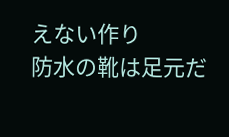えない作り
防水の靴は足元だ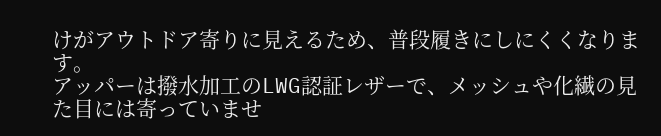けがアウトドア寄りに見えるため、普段履きにしにくくなります。
アッパーは撥水加工のLWG認証レザーで、メッシュや化繊の見た目には寄っていませ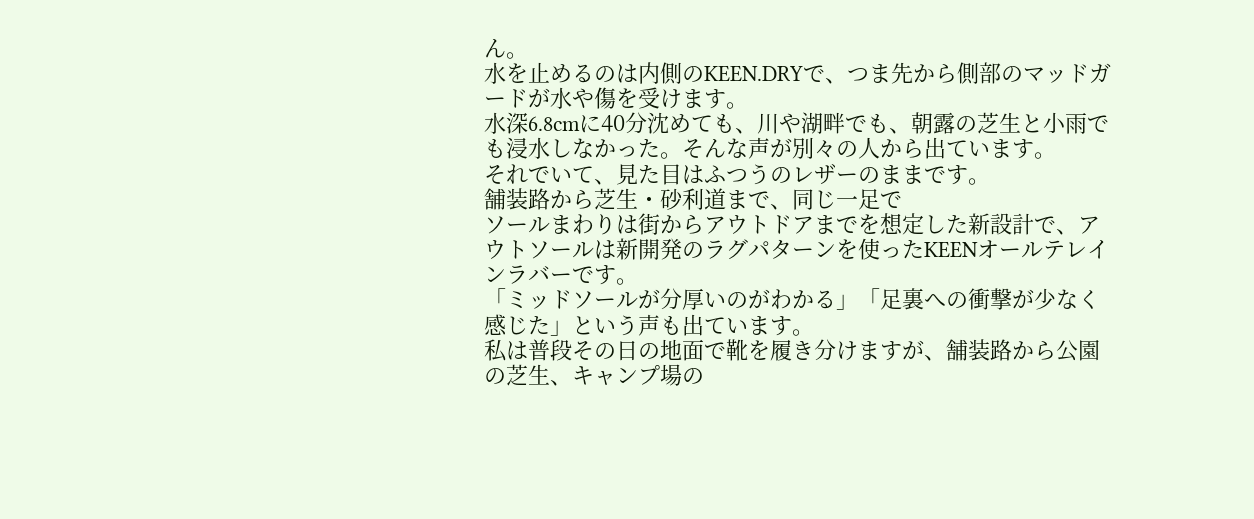ん。
水を止めるのは内側のKEEN.DRYで、つま先から側部のマッドガードが水や傷を受けます。
水深6.8cmに40分沈めても、川や湖畔でも、朝露の芝生と小雨でも浸水しなかった。そんな声が別々の人から出ています。
それでいて、見た目はふつうのレザーのままです。
舗装路から芝生・砂利道まで、同じ一足で
ソールまわりは街からアウトドアまでを想定した新設計で、アウトソールは新開発のラグパターンを使ったKEENオールテレインラバーです。
「ミッドソールが分厚いのがわかる」「足裏への衝撃が少なく感じた」という声も出ています。
私は普段その日の地面で靴を履き分けますが、舗装路から公園の芝生、キャンプ場の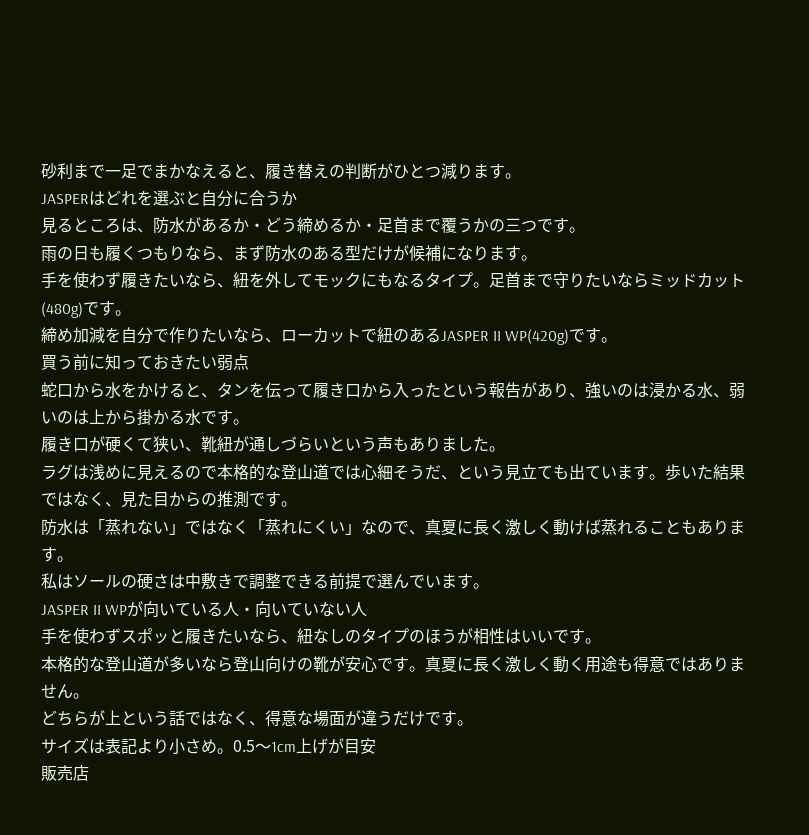砂利まで一足でまかなえると、履き替えの判断がひとつ減ります。
JASPERはどれを選ぶと自分に合うか
見るところは、防水があるか・どう締めるか・足首まで覆うかの三つです。
雨の日も履くつもりなら、まず防水のある型だけが候補になります。
手を使わず履きたいなら、紐を外してモックにもなるタイプ。足首まで守りたいならミッドカット(480g)です。
締め加減を自分で作りたいなら、ローカットで紐のあるJASPER II WP(420g)です。
買う前に知っておきたい弱点
蛇口から水をかけると、タンを伝って履き口から入ったという報告があり、強いのは浸かる水、弱いのは上から掛かる水です。
履き口が硬くて狭い、靴紐が通しづらいという声もありました。
ラグは浅めに見えるので本格的な登山道では心細そうだ、という見立ても出ています。歩いた結果ではなく、見た目からの推測です。
防水は「蒸れない」ではなく「蒸れにくい」なので、真夏に長く激しく動けば蒸れることもあります。
私はソールの硬さは中敷きで調整できる前提で選んでいます。
JASPER II WPが向いている人・向いていない人
手を使わずスポッと履きたいなら、紐なしのタイプのほうが相性はいいです。
本格的な登山道が多いなら登山向けの靴が安心です。真夏に長く激しく動く用途も得意ではありません。
どちらが上という話ではなく、得意な場面が違うだけです。
サイズは表記より小さめ。0.5〜1cm上げが目安
販売店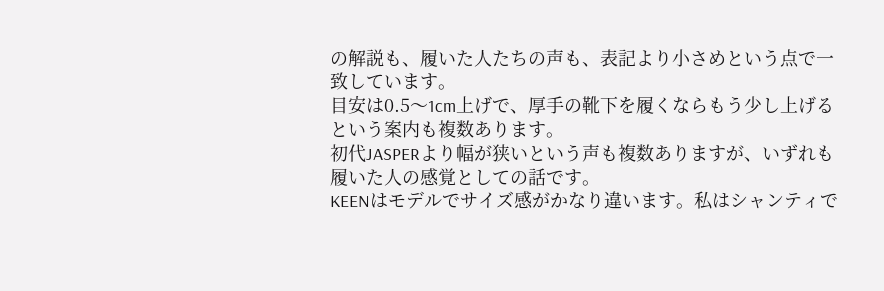の解説も、履いた人たちの声も、表記より小さめという点で一致しています。
目安は0.5〜1cm上げで、厚手の靴下を履くならもう少し上げるという案内も複数あります。
初代JASPERより幅が狭いという声も複数ありますが、いずれも履いた人の感覚としての話です。
KEENはモデルでサイズ感がかなり違います。私はシャンティで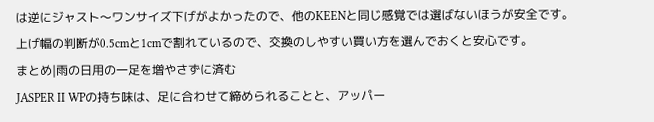は逆にジャスト〜ワンサイズ下げがよかったので、他のKEENと同じ感覚では選ばないほうが安全です。
上げ幅の判断が0.5cmと1cmで割れているので、交換のしやすい買い方を選んでおくと安心です。
まとめ|雨の日用の一足を増やさずに済む
JASPER II WPの持ち味は、足に合わせて締められることと、アッパー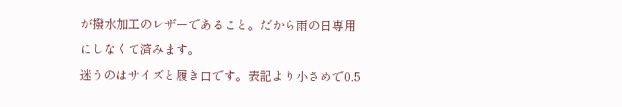が撥水加工のレザーであること。だから雨の日専用にしなくて済みます。
迷うのはサイズと履き口です。表記より小さめで0.5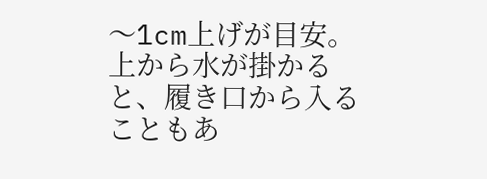〜1cm上げが目安。上から水が掛かると、履き口から入ることもあ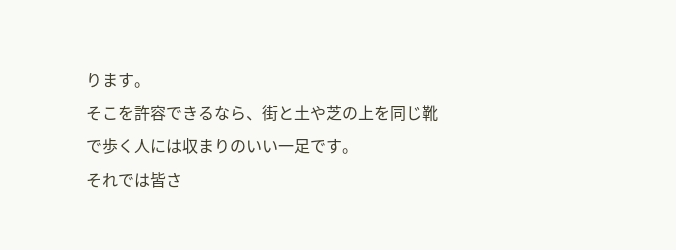ります。
そこを許容できるなら、街と土や芝の上を同じ靴で歩く人には収まりのいい一足です。
それでは皆さ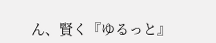ん、賢く『ゆるっと』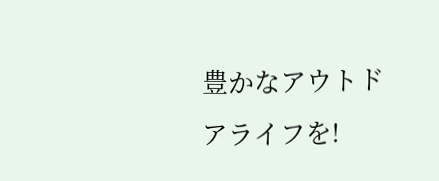豊かなアウトドアライフを!